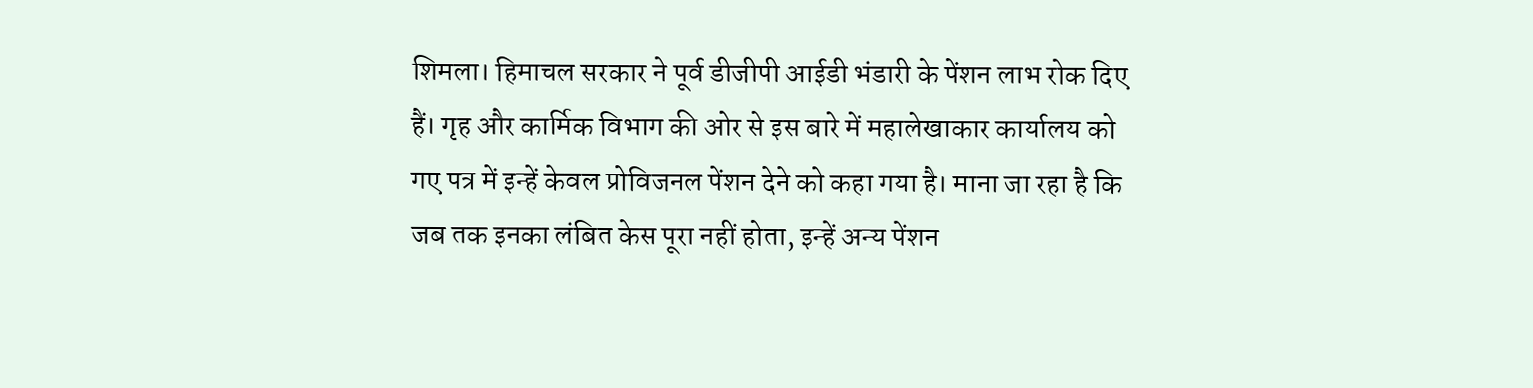शिमला। हिमाचल सरकार ने पूर्व डीजीपी आईडी भंडारी के पेंशन लाभ रोक दिए हैं। गृह और कार्मिक विभाग की ओर से इस बारे में महालेखाकार कार्यालय को गए पत्र में इन्हें केवल प्रोविजनल पेंशन देने को कहा गया है। माना जा रहा है कि जब तक इनका लंबित केस पूरा नहीं होता, इन्हें अन्य पेंशन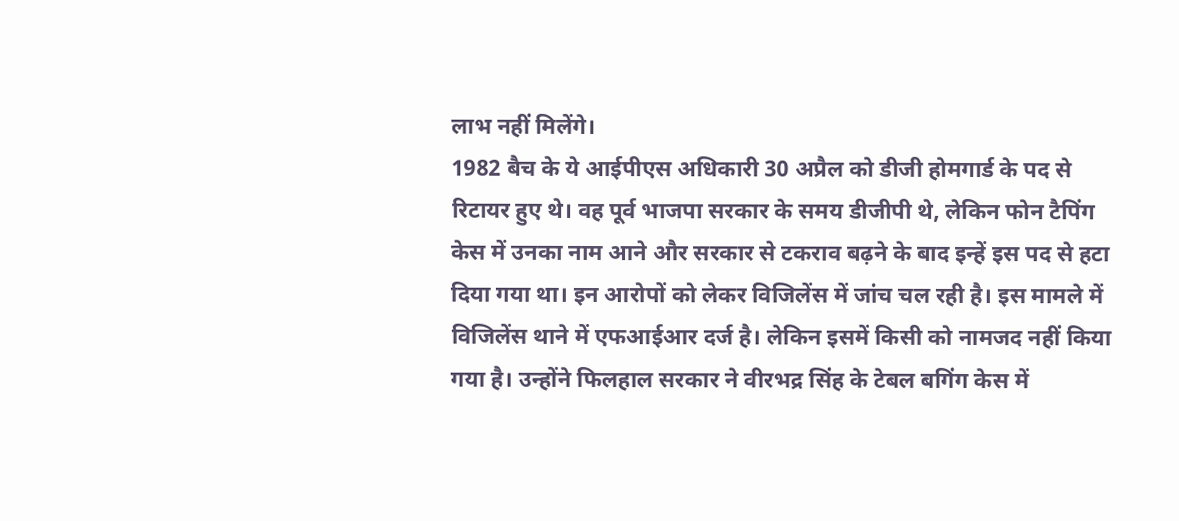लाभ नहीं मिलेंगे।
1982 बैच के ये आईपीएस अधिकारी 30 अप्रैल को डीजी होमगार्ड के पद से रिटायर हुए थे। वह पूर्व भाजपा सरकार के समय डीजीपी थे, लेकिन फोन टैपिंग केस में उनका नाम आने और सरकार से टकराव बढ़ने के बाद इन्हें इस पद से हटा दिया गया था। इन आरोपों को लेकर विजिलेंस में जांच चल रही है। इस मामले में विजिलेंस थाने में एफआईआर दर्ज है। लेकिन इसमें किसी को नामजद नहीं किया गया है। उन्होंने फिलहाल सरकार ने वीरभद्र सिंह के टेबल बगिंग केस में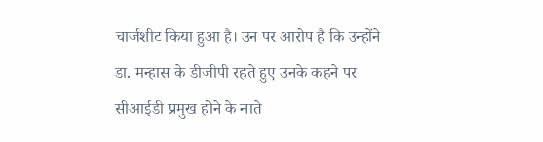चार्जशीट किया हुआ है। उन पर आरोप है कि उन्होंने डा. मन्हास के डीजीपी रहते हुए उनके कहने पर सीआईडी प्रमुख होने के नाते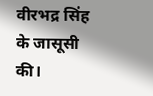वीरभद्र सिंह के जासूसी की।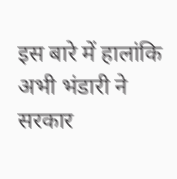इस बारे में हालांकि अभी भंडारी ने सरकार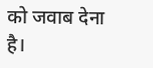को जवाब देना है।